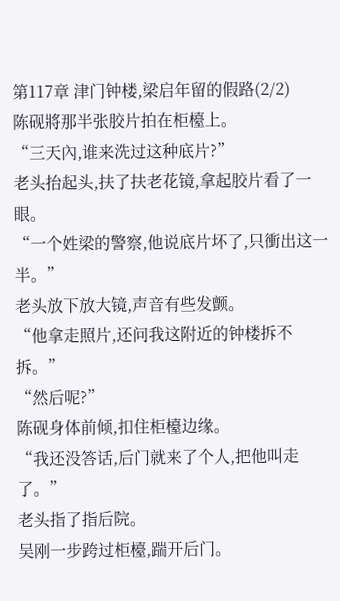第117章 津门钟楼,梁启年留的假路(2/2)
陈砚將那半张胶片拍在柜檯上。
“三天內,谁来洗过这种底片?”
老头抬起头,扶了扶老花镜,拿起胶片看了一眼。
“一个姓梁的警察,他说底片坏了,只衝出这一半。”
老头放下放大镜,声音有些发颤。
“他拿走照片,还问我这附近的钟楼拆不拆。”
“然后呢?”
陈砚身体前倾,扣住柜檯边缘。
“我还没答话,后门就来了个人,把他叫走了。”
老头指了指后院。
吴刚一步跨过柜檯,踹开后门。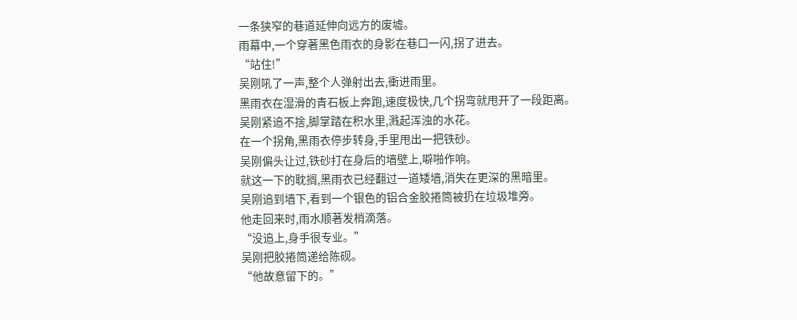一条狭窄的巷道延伸向远方的废墟。
雨幕中,一个穿著黑色雨衣的身影在巷口一闪,拐了进去。
“站住!”
吴刚吼了一声,整个人弹射出去,衝进雨里。
黑雨衣在湿滑的青石板上奔跑,速度极快,几个拐弯就甩开了一段距离。
吴刚紧追不捨,脚掌踏在积水里,溅起浑浊的水花。
在一个拐角,黑雨衣停步转身,手里甩出一把铁砂。
吴刚偏头让过,铁砂打在身后的墙壁上,噼啪作响。
就这一下的耽搁,黑雨衣已经翻过一道矮墙,消失在更深的黑暗里。
吴刚追到墙下,看到一个银色的铝合金胶捲筒被扔在垃圾堆旁。
他走回来时,雨水顺著发梢滴落。
“没追上,身手很专业。”
吴刚把胶捲筒递给陈砚。
“他故意留下的。”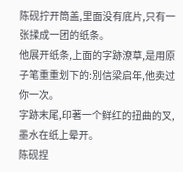陈砚拧开筒盖,里面没有底片,只有一张揉成一团的纸条。
他展开纸条,上面的字跡潦草,是用原子笔重重划下的:別信梁启年,他卖过你一次。
字跡末尾,印著一个鲜红的扭曲的叉,墨水在纸上晕开。
陈砚捏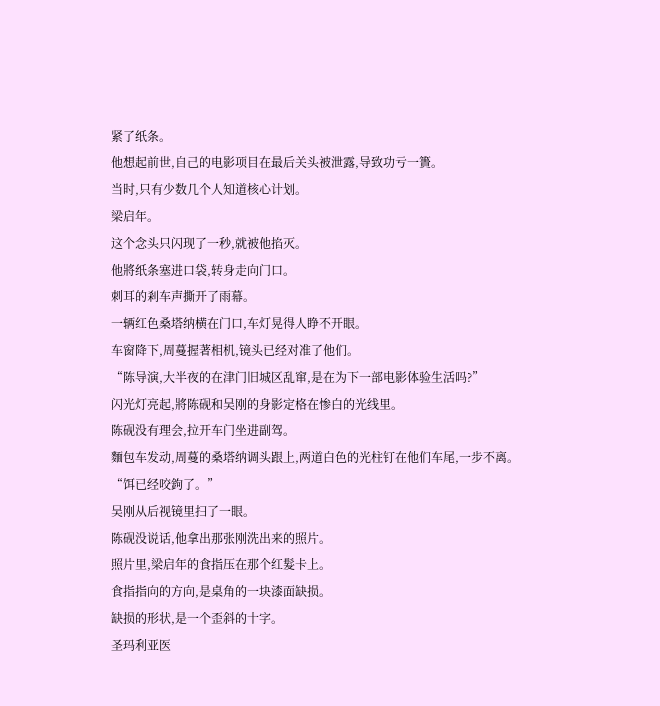紧了纸条。
他想起前世,自己的电影项目在最后关头被泄露,导致功亏一簣。
当时,只有少数几个人知道核心计划。
梁启年。
这个念头只闪现了一秒,就被他掐灭。
他將纸条塞进口袋,转身走向门口。
刺耳的剎车声撕开了雨幕。
一辆红色桑塔纳横在门口,车灯晃得人睁不开眼。
车窗降下,周蔓握著相机,镜头已经对准了他们。
“陈导演,大半夜的在津门旧城区乱窜,是在为下一部电影体验生活吗?”
闪光灯亮起,將陈砚和吴刚的身影定格在惨白的光线里。
陈砚没有理会,拉开车门坐进副驾。
麵包车发动,周蔓的桑塔纳调头跟上,两道白色的光柱钉在他们车尾,一步不离。
“饵已经咬鉤了。”
吴刚从后视镜里扫了一眼。
陈砚没说话,他拿出那张刚洗出来的照片。
照片里,梁启年的食指压在那个红髮卡上。
食指指向的方向,是桌角的一块漆面缺损。
缺损的形状,是一个歪斜的十字。
圣玛利亚医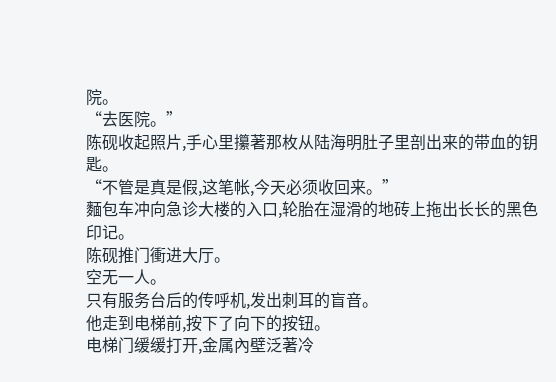院。
“去医院。”
陈砚收起照片,手心里攥著那枚从陆海明肚子里剖出来的带血的钥匙。
“不管是真是假,这笔帐,今天必须收回来。”
麵包车冲向急诊大楼的入口,轮胎在湿滑的地砖上拖出长长的黑色印记。
陈砚推门衝进大厅。
空无一人。
只有服务台后的传呼机,发出刺耳的盲音。
他走到电梯前,按下了向下的按钮。
电梯门缓缓打开,金属內壁泛著冷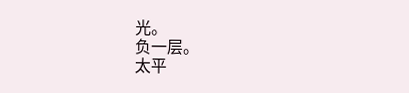光。
负一层。
太平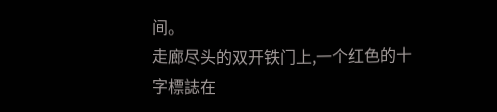间。
走廊尽头的双开铁门上,一个红色的十字標誌在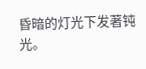昏暗的灯光下发著钝光。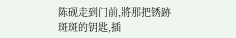陈砚走到门前,將那把锈跡斑斑的钥匙,插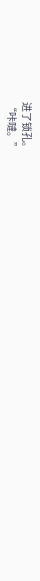进了锁孔。
“咔噠。”